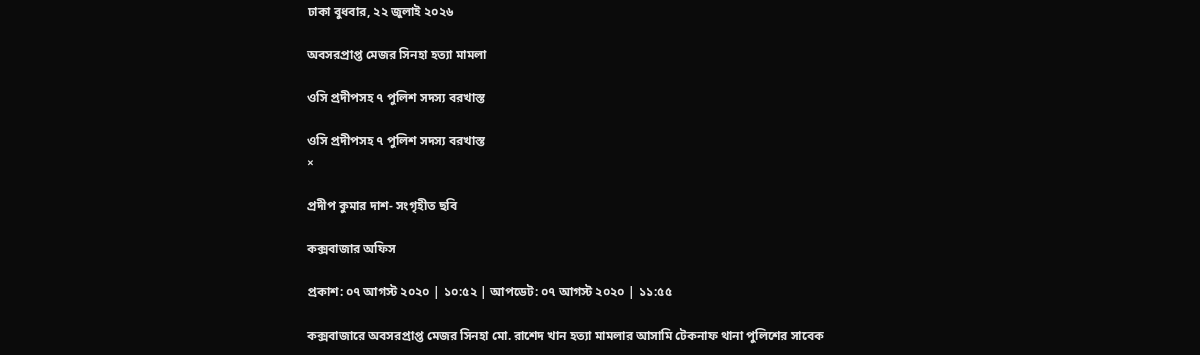ঢাকা বুধবার, ২২ জুলাই ২০২৬

অবসরপ্রাপ্ত মেজর সিনহা হত্যা মামলা

ওসি প্রদীপসহ ৭ পুলিশ সদস্য বরখাস্ত

ওসি প্রদীপসহ ৭ পুলিশ সদস্য বরখাস্ত
×

প্রদীপ কুমার দাশ- সংগৃহীত ছবি

কক্সবাজার অফিস

প্রকাশ: ০৭ আগস্ট ২০২০ | ১০:৫২ | আপডেট: ০৭ আগস্ট ২০২০ | ১১:৫৫

কক্সবাজারে অবসরপ্রাপ্ত মেজর সিনহা মো. রাশেদ খান হত্যা মামলার আসামি টেকনাফ থানা পুলিশের সাবেক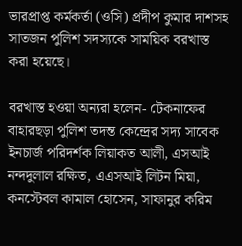ভারপ্রাপ্ত কর্মকর্তা (ওসি) প্রদীপ কুমার দাশসহ সাতজন পুলিশ সদস্যকে সাময়িক বরখাস্ত করা হয়েছে।

বরখাস্ত হওয়া অন্যরা হলেন- টেকনাফের বাহারছড়া পুলিশ তদন্ত কেন্দ্রের সদ্য সাবেক ইনচার্জ পরিদর্শক লিয়াকত আলী, এসআই নন্দদুলাল রক্ষিত, এএসআই লিটন মিয়া, কনস্টেবল কামাল হোসেন, সাফানুর করিম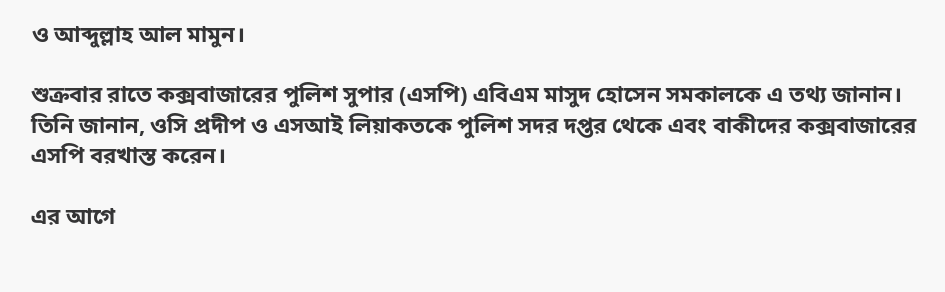ও আব্দুল্লাহ আল মামুন।

শুক্রবার রাতে কক্সবাজারের পুলিশ সুপার (এসপি) এবিএম মাসুদ হোসেন সমকালকে এ তথ্য জানান। তিনি জানান, ওসি প্রদীপ ও এসআই লিয়াকতকে পুলিশ সদর দপ্তর থেকে এবং বাকীদের কক্সবাজারের এসপি বরখাস্ত করেন।

এর আগে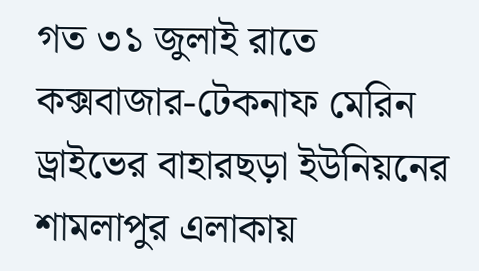গত ৩১ জুলাই রাতে কক্সবাজার-টেকনাফ মেরিন ড্রাইভের বাহারছড়া ইউনিয়নের শামলাপুর এলাকায়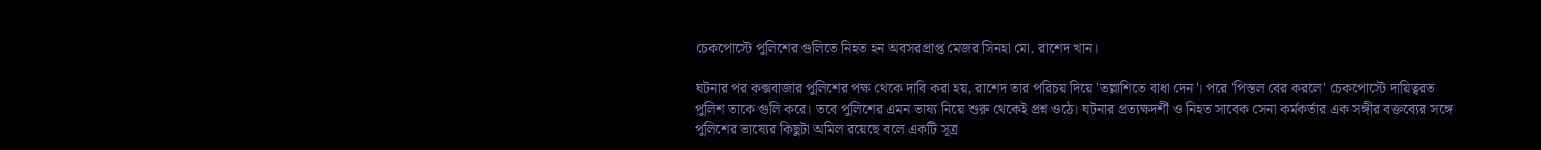চেকপোস্টে পুলিশের গুলিতে নিহত হন অবসরপ্রাপ্ত মেজর সিনহা মো. রাশেদ খান।

ঘটনার পর কক্সবাজার পুলিশের পক্ষ থেকে দাবি করা হয়, রাশেদ তার পরিচয় দিয়ে 'তল্লাশিতে বাধা দেন'। পরে 'পিস্তল বের করলে' চেকপোস্টে দায়িত্বরত পুলিশ তাকে গুলি করে। তবে পুলিশের এমন ভাষ্য নিয়ে শুরু থেকেই প্রশ্ন ওঠে। ঘটনার প্রত্যক্ষদর্শী ও নিহত সাবেক সেনা কর্মকর্তার এক সঙ্গীর বক্তব্যের সঙ্গে পুলিশের ভাষ্যের কিছুটা অমিল রয়েছে বলে একটি সূত্র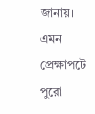জানায়। এমন প্রেক্ষাপটে পুরো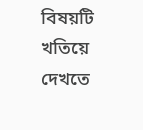বিষয়টি খতিয়ে দেখতে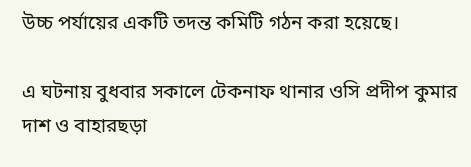উচ্চ পর্যায়ের একটি তদন্ত কমিটি গঠন করা হয়েছে।

এ ঘটনায় বুধবার সকালে টেকনাফ থানার ওসি প্রদীপ কুমার দাশ ও বাহারছড়া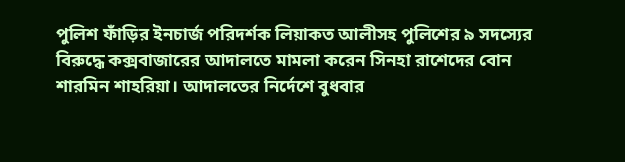পুলিশ ফাঁড়ির ইনচার্জ পরিদর্শক লিয়াকত আলীসহ পুলিশের ৯ সদস্যের বিরুদ্ধে কক্সবাজারের আদালতে মামলা করেন সিনহা রাশেদের বোন শারমিন শাহরিয়া। আদালতের নির্দেশে বুধবার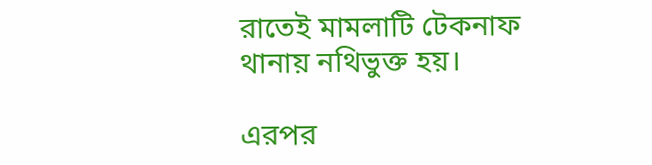রাতেই মামলাটি টেকনাফ থানায় নথিভুক্ত হয়।

এরপর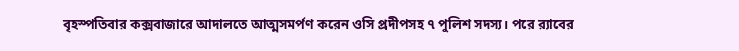বৃহস্পতিবার কক্সবাজারে আদালতে আত্মসমর্পণ করেন ওসি প্রদীপসহ ৭ পুলিশ সদস্য। পরে র‌্যাবের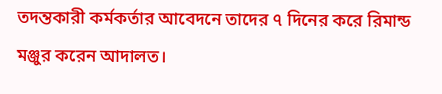তদন্তকারী কর্মকর্তার আবেদনে তাদের ৭ দিনের করে রিমান্ড মঞ্জুর করেন আদালত।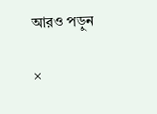আরও পড়ুন

×